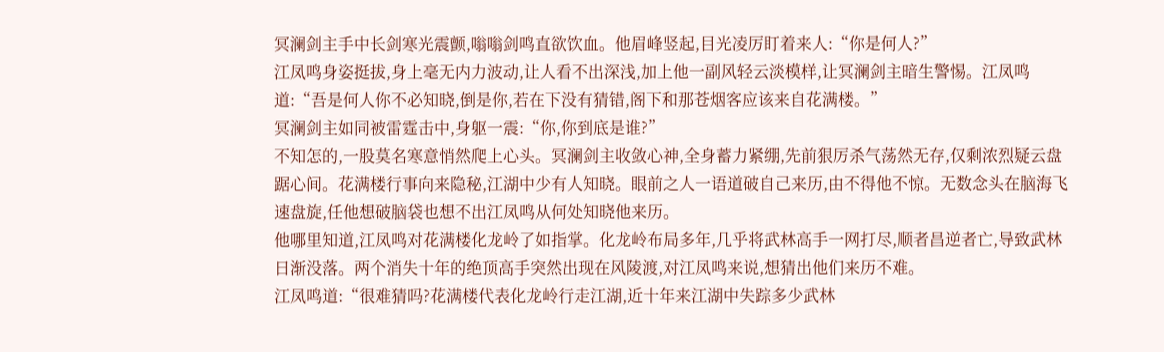冥澜剑主手中长剑寒光震颤,嗡嗡剑鸣直欲饮血。他眉峰竖起,目光凌厉盯着来人:“你是何人?”
江凤鸣身姿挺拔,身上毫无内力波动,让人看不出深浅,加上他一副风轻云淡模样,让冥澜剑主暗生警惕。江凤鸣道:“吾是何人你不必知晓,倒是你,若在下没有猜错,阁下和那苍烟客应该来自花满楼。”
冥澜剑主如同被雷霆击中,身躯一震:“你,你到底是谁?”
不知怎的,一股莫名寒意悄然爬上心头。冥澜剑主收敛心神,全身蓄力紧绷,先前狠厉杀气荡然无存,仅剩浓烈疑云盘踞心间。花满楼行事向来隐秘,江湖中少有人知晓。眼前之人一语道破自己来历,由不得他不惊。无数念头在脑海飞速盘旋,任他想破脑袋也想不出江凤鸣从何处知晓他来历。
他哪里知道,江凤鸣对花满楼化龙岭了如指掌。化龙岭布局多年,几乎将武林高手一网打尽,顺者昌逆者亡,导致武林日渐没落。两个消失十年的绝顶高手突然出现在风陵渡,对江凤鸣来说,想猜出他们来历不难。
江凤鸣道:“很难猜吗?花满楼代表化龙岭行走江湖,近十年来江湖中失踪多少武林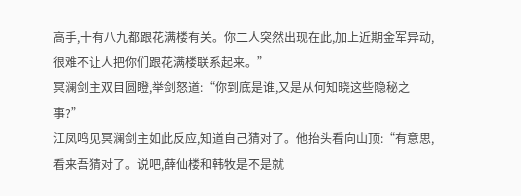高手,十有八九都跟花满楼有关。你二人突然出现在此,加上近期金军异动,很难不让人把你们跟花满楼联系起来。”
冥澜剑主双目圆瞪,举剑怒道:“你到底是谁,又是从何知晓这些隐秘之事?”
江凤鸣见冥澜剑主如此反应,知道自己猜对了。他抬头看向山顶:“有意思,看来吾猜对了。说吧,薛仙楼和韩牧是不是就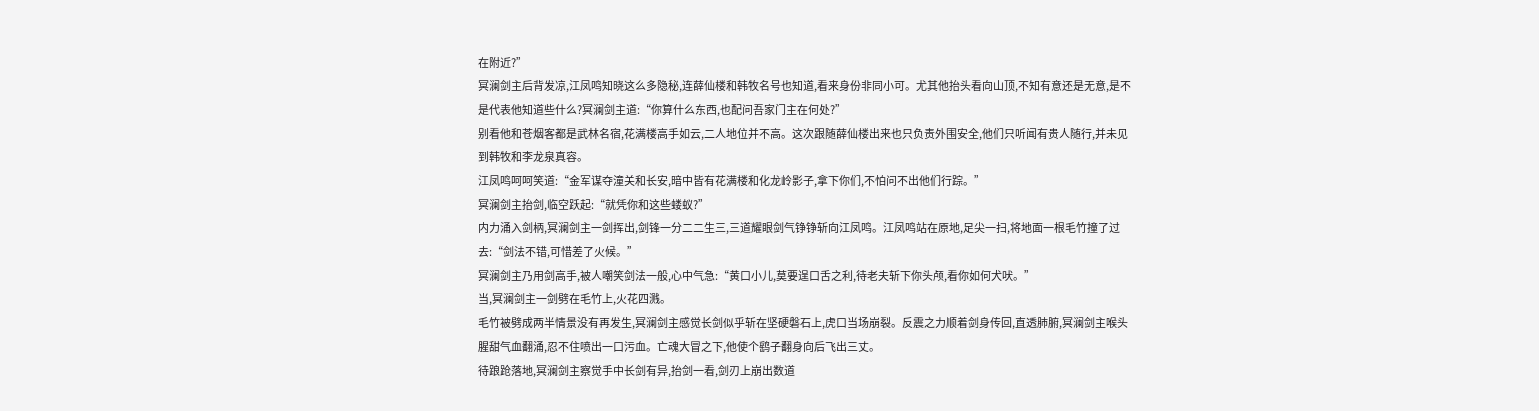在附近?”
冥澜剑主后背发凉,江凤鸣知晓这么多隐秘,连薛仙楼和韩牧名号也知道,看来身份非同小可。尤其他抬头看向山顶,不知有意还是无意,是不是代表他知道些什么?冥澜剑主道:“你算什么东西,也配问吾家门主在何处?”
别看他和苍烟客都是武林名宿,花满楼高手如云,二人地位并不高。这次跟随薛仙楼出来也只负责外围安全,他们只听闻有贵人随行,并未见到韩牧和李龙泉真容。
江凤鸣呵呵笑道:“金军谋夺潼关和长安,暗中皆有花满楼和化龙岭影子,拿下你们,不怕问不出他们行踪。”
冥澜剑主抬剑,临空跃起:“就凭你和这些蝼蚁?”
内力涌入剑柄,冥澜剑主一剑挥出,剑锋一分二二生三,三道耀眼剑气铮铮斩向江凤鸣。江凤鸣站在原地,足尖一扫,将地面一根毛竹撞了过去:“剑法不错,可惜差了火候。”
冥澜剑主乃用剑高手,被人嘲笑剑法一般,心中气急:“黄口小儿,莫要逞口舌之利,待老夫斩下你头颅,看你如何犬吠。”
当,冥澜剑主一剑劈在毛竹上,火花四溅。
毛竹被劈成两半情景没有再发生,冥澜剑主感觉长剑似乎斩在坚硬磐石上,虎口当场崩裂。反震之力顺着剑身传回,直透肺腑,冥澜剑主喉头腥甜气血翻涌,忍不住喷出一口污血。亡魂大冒之下,他使个鹞子翻身向后飞出三丈。
待踉跄落地,冥澜剑主察觉手中长剑有异,抬剑一看,剑刃上崩出数道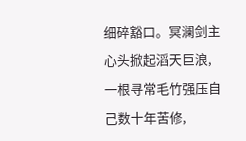细碎豁口。冥澜剑主心头掀起滔天巨浪,一根寻常毛竹强压自己数十年苦修,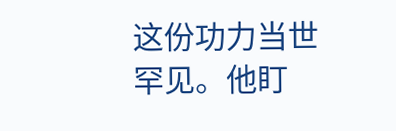这份功力当世罕见。他盯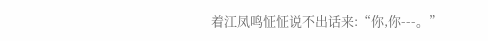着江凤鸣怔怔说不出话来:“你,你---。”